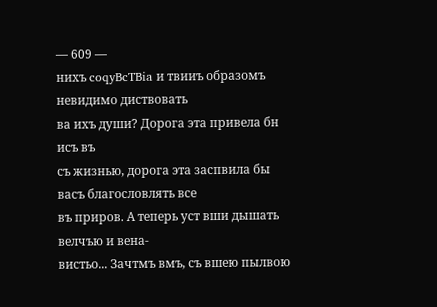— 609 —
нихъ coqyBcTBia и твииъ образомъ невидимо диствовать
ва ихъ души? Дорога эта привела бн исъ въ
съ жизнью, дорога эта заспвила бы васъ благословлять все
въ приров. А теперь уст вши дышать велчъю и вена-
вистьо... Зачтмъ вмъ, съ вшею пылвою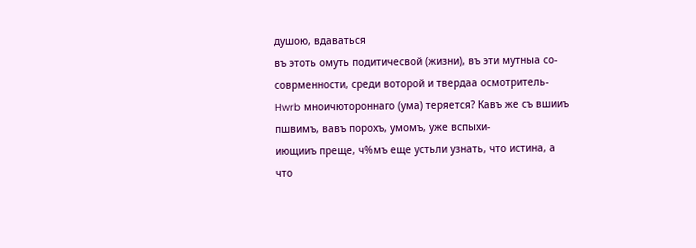душою, вдаваться
въ этоть омуть подитичесвой (жизни), въ эти мутныа со-
соврменности, среди воторой и твердаа осмотритель-
Hwrb мноичютороннаго (ума) теряется? Кавъ же съ вшииъ
пшвимъ, вавъ порохъ, умомъ, уже вспыхи-
иющииъ преще, ч%мъ еще устьли узнать, что истина, а
что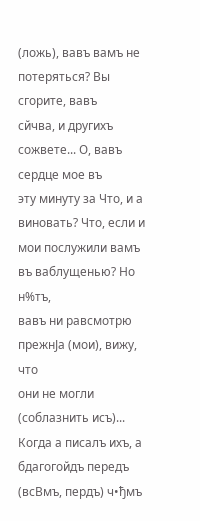(ложь), вавъ вамъ не потеряться? Вы сгорите, вавъ
сйчва, и другихъ сожвете... О, вавъ сердце мое въ
эту минуту за Что, и а виновать? Что, если и
мои послужили вамъ въ ваблущенью? Но н%тъ,
вавъ ни равсмотрю прежнЈа (мои), вижу, что
они не могли (соблазнить исъ)... Когда а писалъ ихъ, а
бдагогойдъ передъ (всВмъ, пердъ) ч•ђмъ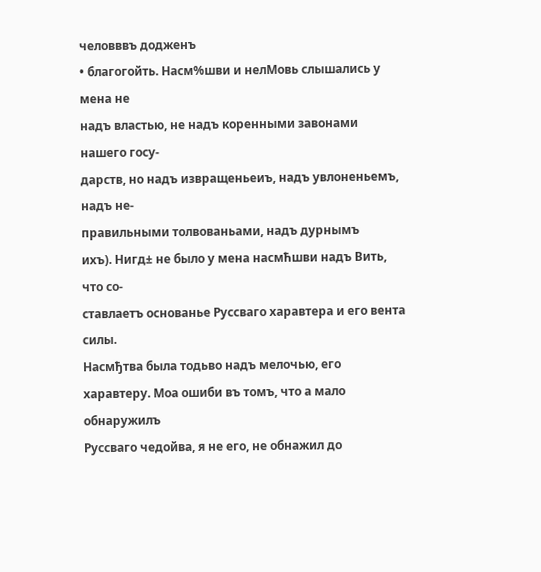человввъ додженъ
• благогойть. Насм%шви и нелМовь слышались у мена не
надъ властью, не надъ коренными завонами нашего госу-
дарств, но надъ извращеньеиъ, надъ увлоненьемъ, надъ не-
правильными толвованьами, надъ дурнымъ
ихъ). Нигд± не было у мена насмћшви надъ Вить, что со-
ставлаетъ основанье Руссваго харавтера и его вента силы.
Насмђтва была тодьво надъ мелочью, его
харавтеру. Моа ошиби въ томъ, что а мало обнаружилъ
Руссваго чедойва, я не его, не обнажил до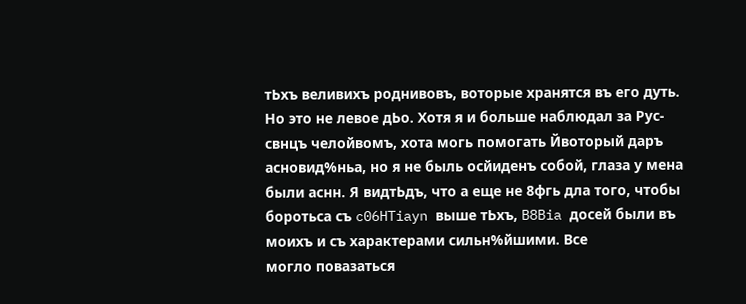тЬхъ веливихъ роднивовъ, воторые хранятся въ его дуть.
Но это не левое дЬо. Хотя я и больше наблюдал за Рус-
свнцъ челойвомъ, хота могь помогать Йвоторый даръ
асновид%ньа, но я не быль осйиденъ собой, глаза у мена
были аснн. Я видтЬдъ, что а еще не 8фгь дла того, чтобы
боротьса съ c06HTiayn выше тЬхъ, B8Bia досей были въ
моихъ и съ характерами сильн%йшими. Все
могло повазаться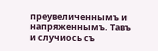преувеличеннымъ и напряженнымъ. Тавъ
и случиось съ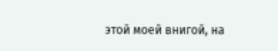этой моей внигой, на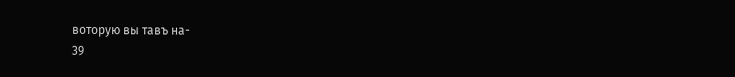воторую вы тавъ на-
39